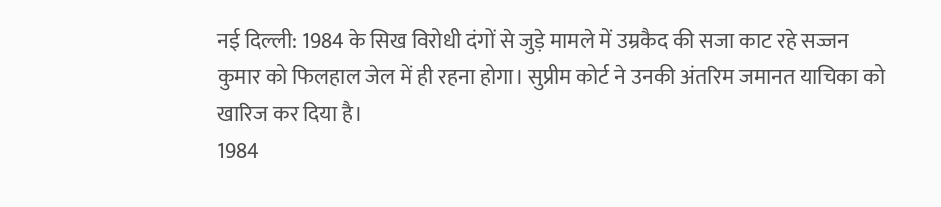नई दिल्ली: 1984 के सिख विरोधी दंगों से जुड़े मामले में उम्रकैद की सजा काट रहे सज्जन कुमार को फिलहाल जेल में ही रहना होगा। सुप्रीम कोर्ट ने उनकी अंतरिम जमानत याचिका को खारिज कर दिया है।
1984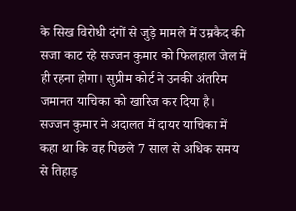के सिख विरोधी दंगों से जुड़े मामले में उम्रकैद की सजा काट रहे सज्जन कुमार को फिलहाल जेल में ही रहना होगा। सुप्रीम कोर्ट ने उनकी अंतरिम जमानत याचिका को खारिज कर दिया है।
सज्जन कुमार ने अदालत में दायर याचिका में कहा था कि वह पिछले 7 साल से अधिक समय से तिहाड़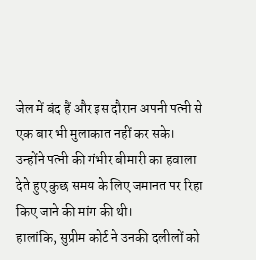जेल में बंद हैं और इस दौरान अपनी पत्नी से एक बार भी मुलाकात नहीं कर सके। उन्होंने पत्नी की गंभीर बीमारी का हवाला देते हुए कुछ समय के लिए जमानत पर रिहा किए जाने की मांग की थी।
हालांकि, सुप्रीम कोर्ट ने उनकी दलीलों को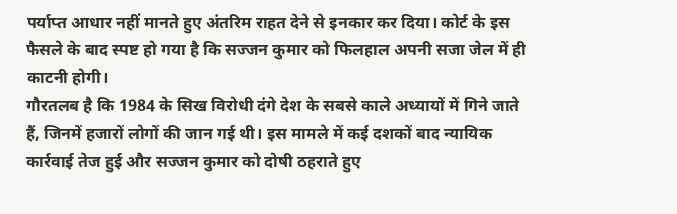पर्याप्त आधार नहीं मानते हुए अंतरिम राहत देने से इनकार कर दिया। कोर्ट के इस फैसले के बाद स्पष्ट हो गया है कि सज्जन कुमार को फिलहाल अपनी सजा जेल में ही काटनी होगी।
गौरतलब है कि 1984 के सिख विरोधी दंगे देश के सबसे काले अध्यायों में गिने जाते हैं, जिनमें हजारों लोगों की जान गई थी। इस मामले में कई दशकों बाद न्यायिक कार्रवाई तेज हुई और सज्जन कुमार को दोषी ठहराते हुए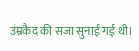उम्रकैद की सजा सुनाई गई थी।